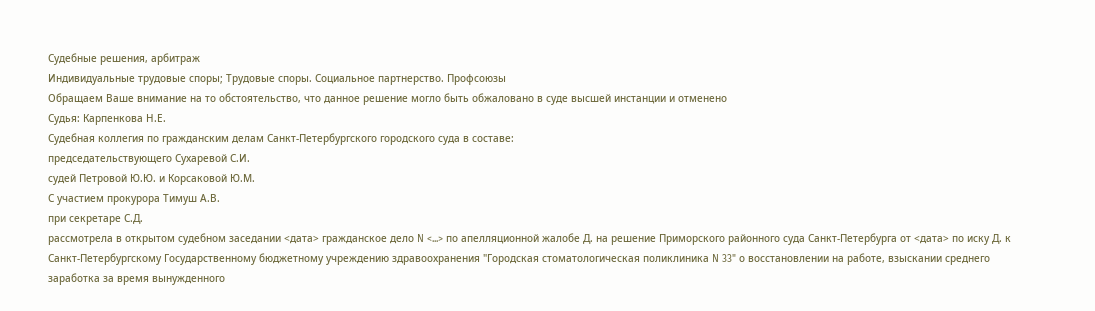Судебные решения, арбитраж
Индивидуальные трудовые споры; Трудовые споры. Социальное партнерство. Профсоюзы
Обращаем Ваше внимание на то обстоятельство, что данное решение могло быть обжаловано в суде высшей инстанции и отменено
Судья: Карпенкова Н.Е.
Судебная коллегия по гражданским делам Санкт-Петербургского городского суда в составе:
председательствующего Сухаревой С.И.
судей Петровой Ю.Ю. и Корсаковой Ю.М.
С участием прокурора Тимуш А.В.
при секретаре С.Д.
рассмотрела в открытом судебном заседании <дата> гражданское дело N <...> по апелляционной жалобе Д. на решение Приморского районного суда Санкт-Петербурга от <дата> по иску Д. к Санкт-Петербургскому Государственному бюджетному учреждению здравоохранения "Городская стоматологическая поликлиника N 33" о восстановлении на работе, взыскании среднего заработка за время вынужденного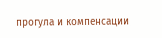прогула и компенсации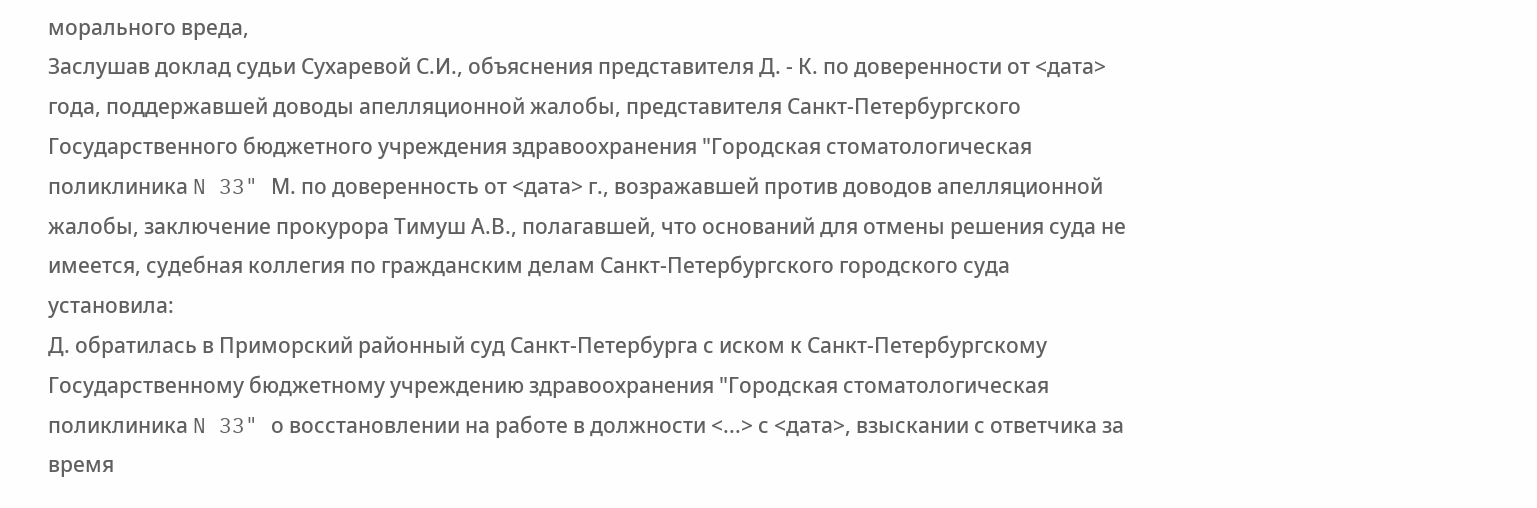морального вреда,
Заслушав доклад судьи Сухаревой С.И., объяснения представителя Д. - К. по доверенности от <дата> года, поддержавшей доводы апелляционной жалобы, представителя Санкт-Петербургского Государственного бюджетного учреждения здравоохранения "Городская стоматологическая поликлиника N 33" М. по доверенность от <дата> г., возражавшей против доводов апелляционной жалобы, заключение прокурора Тимуш А.В., полагавшей, что оснований для отмены решения суда не имеется, судебная коллегия по гражданским делам Санкт-Петербургского городского суда
установила:
Д. обратилась в Приморский районный суд Санкт-Петербурга с иском к Санкт-Петербургскому Государственному бюджетному учреждению здравоохранения "Городская стоматологическая поликлиника N 33" о восстановлении на работе в должности <...> с <дата>, взыскании с ответчика за время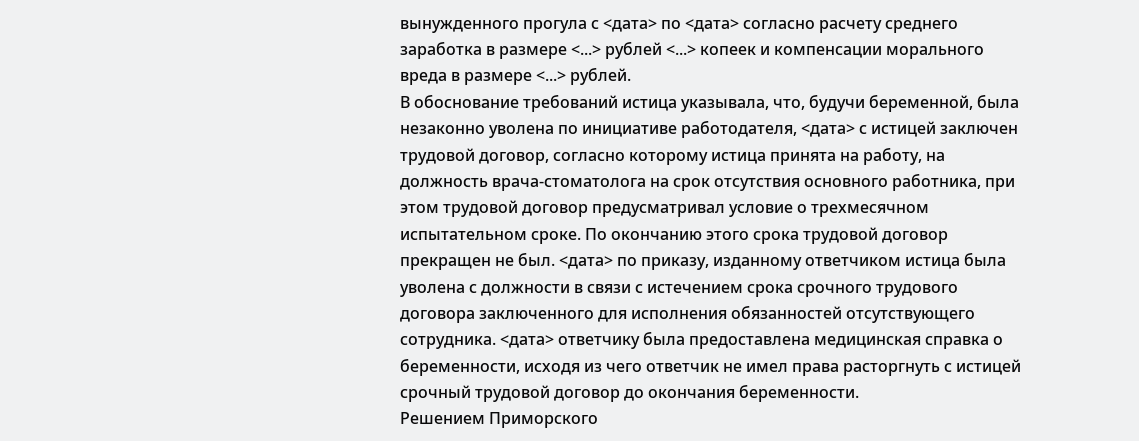вынужденного прогула с <дата> по <дата> согласно расчету среднего заработка в размере <...> рублей <...> копеек и компенсации морального вреда в размере <...> рублей.
В обоснование требований истица указывала, что, будучи беременной, была незаконно уволена по инициативе работодателя, <дата> с истицей заключен трудовой договор, согласно которому истица принята на работу, на должность врача-стоматолога на срок отсутствия основного работника, при этом трудовой договор предусматривал условие о трехмесячном испытательном сроке. По окончанию этого срока трудовой договор прекращен не был. <дата> по приказу, изданному ответчиком истица была уволена с должности в связи с истечением срока срочного трудового договора заключенного для исполнения обязанностей отсутствующего сотрудника. <дата> ответчику была предоставлена медицинская справка о беременности, исходя из чего ответчик не имел права расторгнуть с истицей срочный трудовой договор до окончания беременности.
Решением Приморского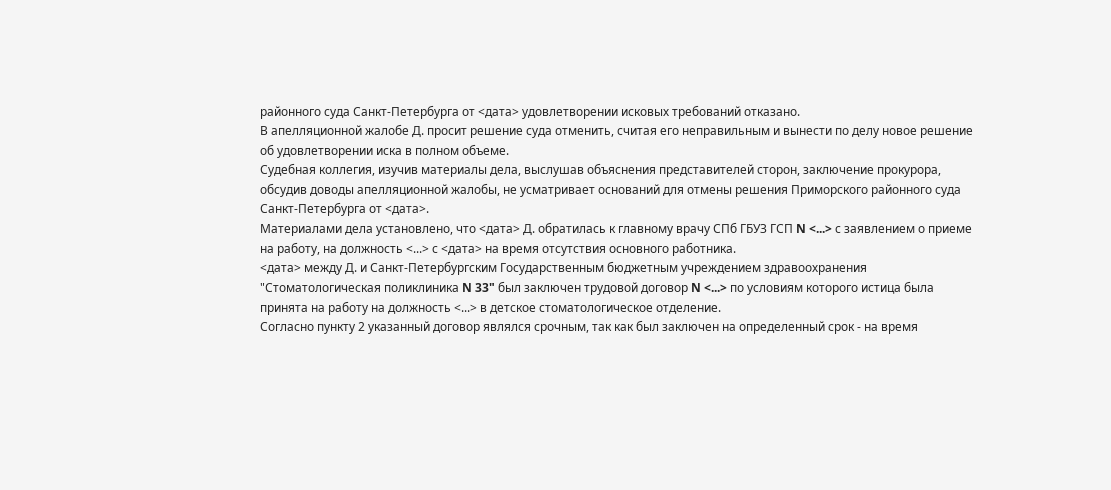районного суда Санкт-Петербурга от <дата> удовлетворении исковых требований отказано.
В апелляционной жалобе Д. просит решение суда отменить, считая его неправильным и вынести по делу новое решение об удовлетворении иска в полном объеме.
Судебная коллегия, изучив материалы дела, выслушав объяснения представителей сторон, заключение прокурора, обсудив доводы апелляционной жалобы, не усматривает оснований для отмены решения Приморского районного суда Санкт-Петербурга от <дата>.
Материалами дела установлено, что <дата> Д. обратилась к главному врачу СПб ГБУЗ ГСП N <...> с заявлением о приеме на работу, на должность <...> с <дата> на время отсутствия основного работника.
<дата> между Д. и Санкт-Петербургским Государственным бюджетным учреждением здравоохранения "Стоматологическая поликлиника N 33" был заключен трудовой договор N <...> по условиям которого истица была принята на работу на должность <...> в детское стоматологическое отделение.
Согласно пункту 2 указанный договор являлся срочным, так как был заключен на определенный срок - на время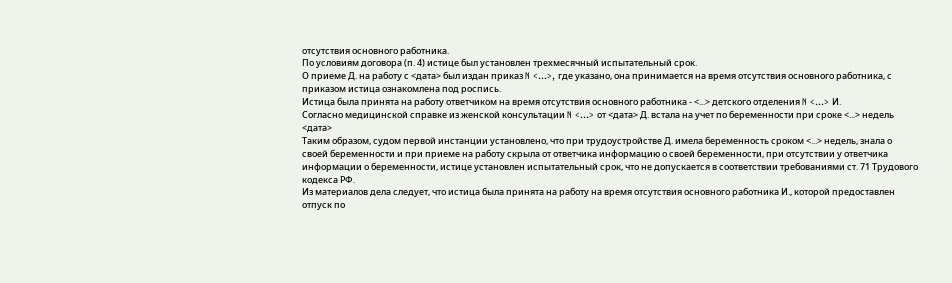отсутствия основного работника.
По условиям договора (п. 4) истице был установлен трехмесячный испытательный срок.
О приеме Д. на работу с <дата> был издан приказ N <...>, где указано, она принимается на время отсутствия основного работника, с приказом истица ознакомлена под роспись.
Истица была принята на работу ответчиком на время отсутствия основного работника - <...> детского отделения N <...> И.
Согласно медицинской справке из женской консультации N <...> от <дата> Д. встала на учет по беременности при сроке <...> недель <дата>
Таким образом, судом первой инстанции установлено, что при трудоустройстве Д. имела беременность сроком <...> недель, знала о своей беременности и при приеме на работу скрыла от ответчика информацию о своей беременности, при отсутствии у ответчика информации о беременности, истице установлен испытательный срок, что не допускается в соответствии требованиями ст. 71 Трудового кодекса РФ.
Из материалов дела следует, что истица была принята на работу на время отсутствия основного работника И., которой предоставлен отпуск по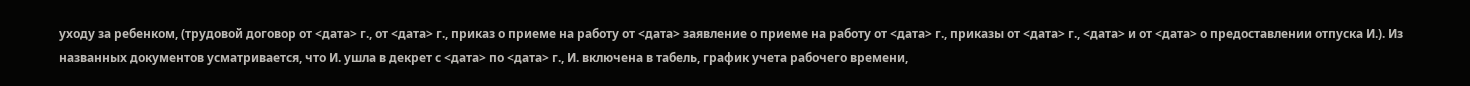уходу за ребенком, (трудовой договор от <дата> г., от <дата> г., приказ о приеме на работу от <дата> заявление о приеме на работу от <дата> г., приказы от <дата> г., <дата> и от <дата> о предоставлении отпуска И.). Из названных документов усматривается, что И. ушла в декрет с <дата> по <дата> г., И. включена в табель, график учета рабочего времени,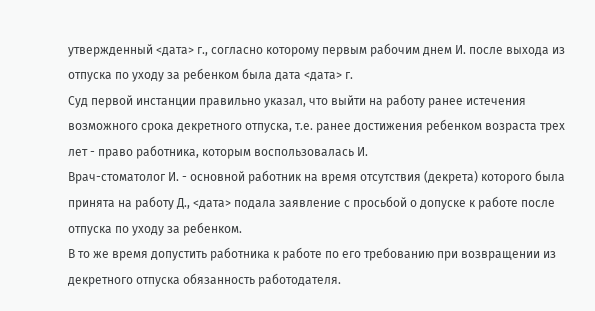утвержденный <дата> г., согласно которому первым рабочим днем И. после выхода из отпуска по уходу за ребенком была дата <дата> г.
Суд первой инстанции правильно указал, что выйти на работу ранее истечения возможного срока декретного отпуска, т.е. ранее достижения ребенком возраста трех лет - право работника, которым воспользовалась И.
Врач-стоматолог И. - основной работник на время отсутствия (декрета) которого была принята на работу Д., <дата> подала заявление с просьбой о допуске к работе после отпуска по уходу за ребенком.
В то же время допустить работника к работе по его требованию при возвращении из декретного отпуска обязанность работодателя.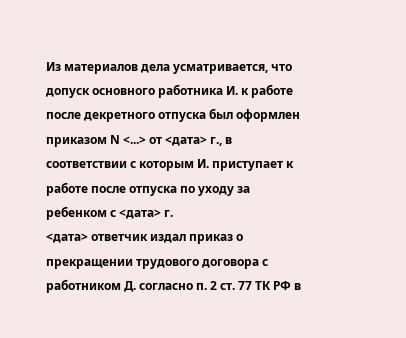Из материалов дела усматривается, что допуск основного работника И. к работе после декретного отпуска был оформлен приказом N <...> от <дата> г., в соответствии с которым И. приступает к работе после отпуска по уходу за ребенком с <дата> г.
<дата> ответчик издал приказ о прекращении трудового договора с работником Д. согласно п. 2 ст. 77 ТК РФ в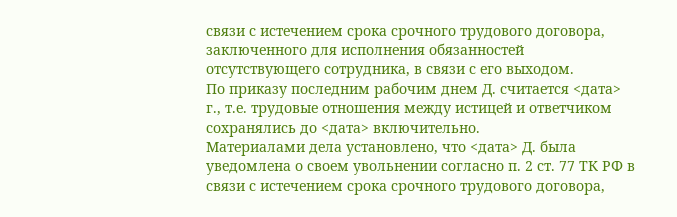связи с истечением срока срочного трудового договора, заключенного для исполнения обязанностей отсутствующего сотрудника, в связи с его выходом.
По приказу последним рабочим днем Д. считается <дата> г., т.е. трудовые отношения между истицей и ответчиком сохранялись до <дата> включительно.
Материалами дела установлено, что <дата> Д. была уведомлена о своем увольнении согласно п. 2 ст. 77 ТК РФ в связи с истечением срока срочного трудового договора,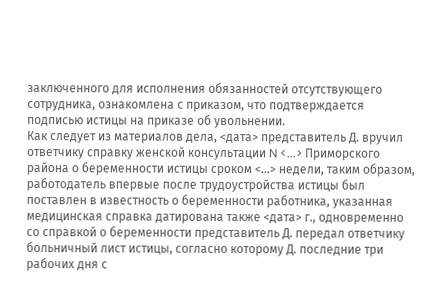заключенного для исполнения обязанностей отсутствующего сотрудника, ознакомлена с приказом, что подтверждается подписью истицы на приказе об увольнении.
Как следует из материалов дела, <дата> представитель Д. вручил ответчику справку женской консультации N <...> Приморского района о беременности истицы сроком <...> недели, таким образом, работодатель впервые после трудоустройства истицы был поставлен в известность о беременности работника, указанная медицинская справка датирована также <дата> г., одновременно со справкой о беременности представитель Д. передал ответчику больничный лист истицы, согласно которому Д. последние три рабочих дня с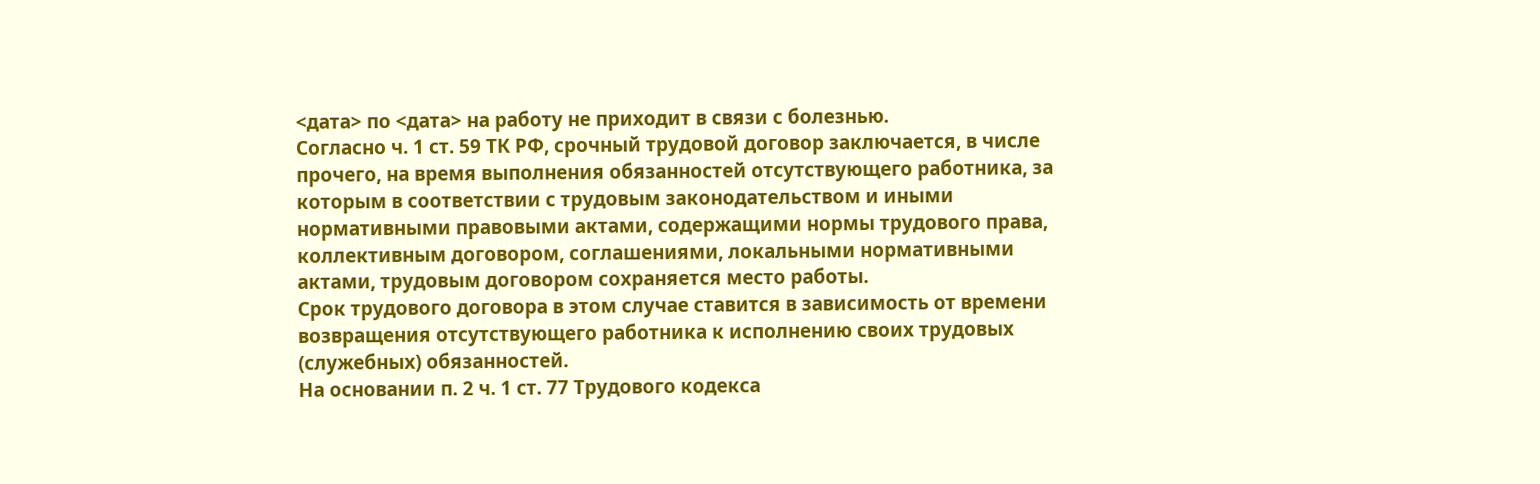<дата> по <дата> на работу не приходит в связи с болезнью.
Согласно ч. 1 ст. 59 ТК РФ, срочный трудовой договор заключается, в числе прочего, на время выполнения обязанностей отсутствующего работника, за которым в соответствии с трудовым законодательством и иными нормативными правовыми актами, содержащими нормы трудового права, коллективным договором, соглашениями, локальными нормативными актами, трудовым договором сохраняется место работы.
Срок трудового договора в этом случае ставится в зависимость от времени возвращения отсутствующего работника к исполнению своих трудовых (служебных) обязанностей.
На основании п. 2 ч. 1 ст. 77 Трудового кодекса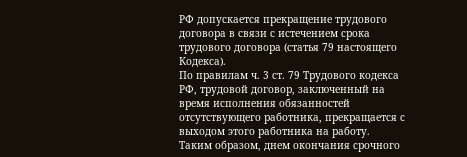РФ допускается прекращение трудового договора в связи с истечением срока трудового договора (статья 79 настоящего Кодекса).
По правилам ч. 3 ст. 79 Трудового кодекса РФ, трудовой договор, заключенный на время исполнения обязанностей отсутствующего работника, прекращается с выходом этого работника на работу.
Таким образом, днем окончания срочного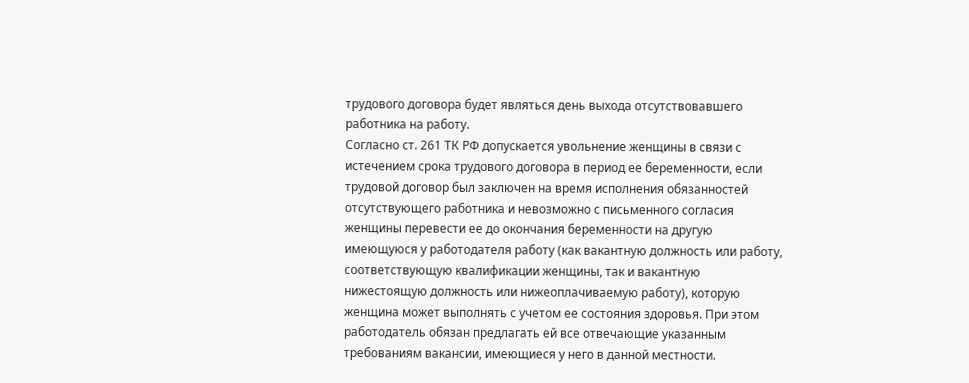трудового договора будет являться день выхода отсутствовавшего работника на работу.
Согласно ст. 261 ТК РФ допускается увольнение женщины в связи с истечением срока трудового договора в период ее беременности, если трудовой договор был заключен на время исполнения обязанностей отсутствующего работника и невозможно с письменного согласия женщины перевести ее до окончания беременности на другую имеющуюся у работодателя работу (как вакантную должность или работу, соответствующую квалификации женщины, так и вакантную нижестоящую должность или нижеоплачиваемую работу), которую женщина может выполнять с учетом ее состояния здоровья. При этом работодатель обязан предлагать ей все отвечающие указанным требованиям вакансии, имеющиеся у него в данной местности.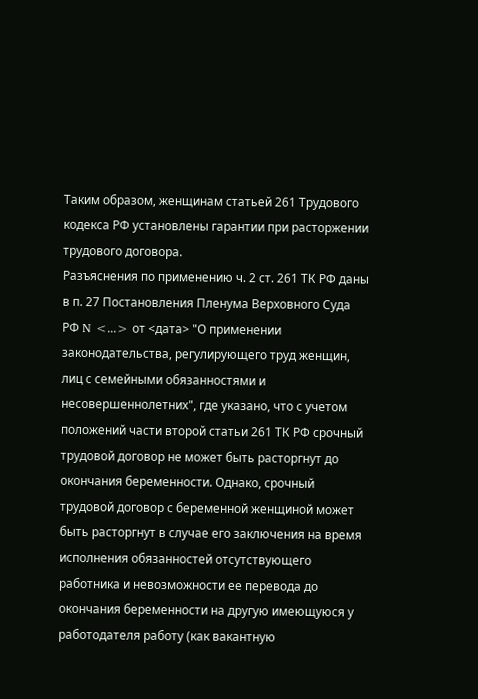Таким образом, женщинам статьей 261 Трудового кодекса РФ установлены гарантии при расторжении трудового договора.
Разъяснения по применению ч. 2 ст. 261 ТК РФ даны в п. 27 Постановления Пленума Верховного Суда РФ N <...> от <дата> "О применении законодательства, регулирующего труд женщин, лиц с семейными обязанностями и несовершеннолетних", где указано, что с учетом положений части второй статьи 261 ТК РФ срочный трудовой договор не может быть расторгнут до окончания беременности. Однако, срочный трудовой договор с беременной женщиной может быть расторгнут в случае его заключения на время исполнения обязанностей отсутствующего работника и невозможности ее перевода до окончания беременности на другую имеющуюся у работодателя работу (как вакантную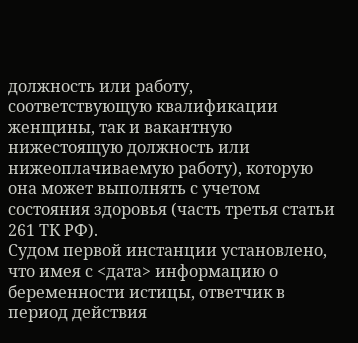должность или работу, соответствующую квалификации женщины, так и вакантную нижестоящую должность или нижеоплачиваемую работу), которую она может выполнять с учетом состояния здоровья (часть третья статьи 261 ТК РФ).
Судом первой инстанции установлено, что имея с <дата> информацию о беременности истицы, ответчик в период действия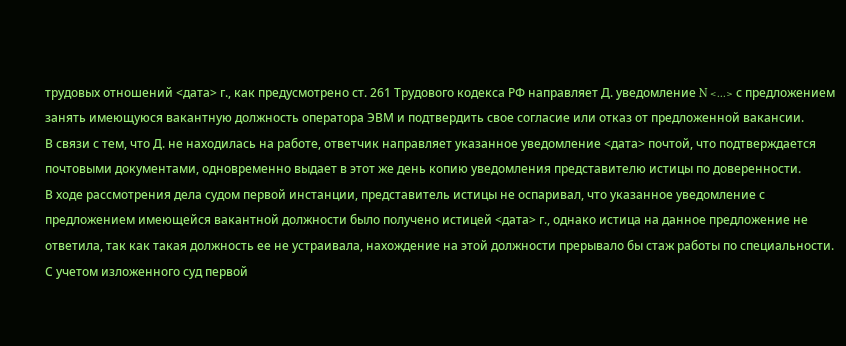трудовых отношений <дата> г., как предусмотрено ст. 261 Трудового кодекса РФ направляет Д. уведомление N <...> с предложением занять имеющуюся вакантную должность оператора ЭВМ и подтвердить свое согласие или отказ от предложенной вакансии.
В связи с тем, что Д. не находилась на работе, ответчик направляет указанное уведомление <дата> почтой, что подтверждается почтовыми документами, одновременно выдает в этот же день копию уведомления представителю истицы по доверенности.
В ходе рассмотрения дела судом первой инстанции, представитель истицы не оспаривал, что указанное уведомление с предложением имеющейся вакантной должности было получено истицей <дата> г., однако истица на данное предложение не ответила, так как такая должность ее не устраивала, нахождение на этой должности прерывало бы стаж работы по специальности.
С учетом изложенного суд первой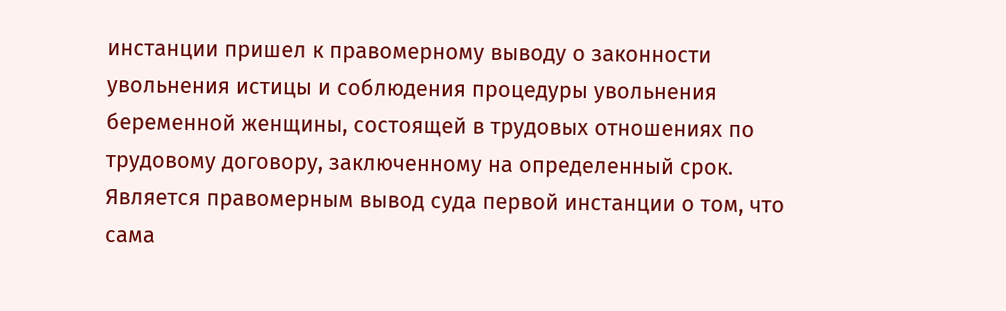инстанции пришел к правомерному выводу о законности увольнения истицы и соблюдения процедуры увольнения беременной женщины, состоящей в трудовых отношениях по трудовому договору, заключенному на определенный срок.
Является правомерным вывод суда первой инстанции о том, что сама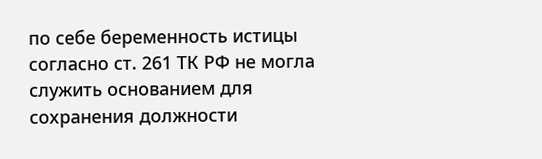по себе беременность истицы согласно ст. 261 ТК РФ не могла служить основанием для сохранения должности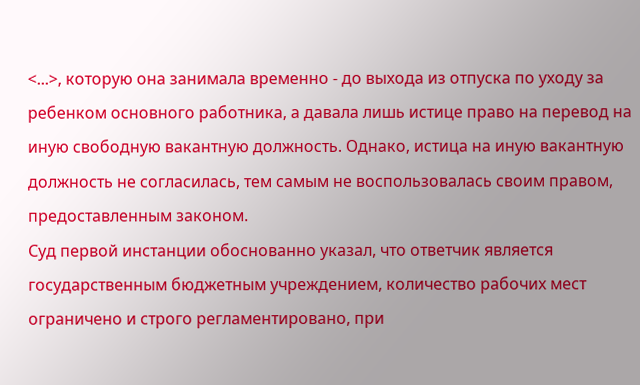<...>, которую она занимала временно - до выхода из отпуска по уходу за ребенком основного работника, а давала лишь истице право на перевод на иную свободную вакантную должность. Однако, истица на иную вакантную должность не согласилась, тем самым не воспользовалась своим правом, предоставленным законом.
Суд первой инстанции обоснованно указал, что ответчик является государственным бюджетным учреждением, количество рабочих мест ограничено и строго регламентировано, при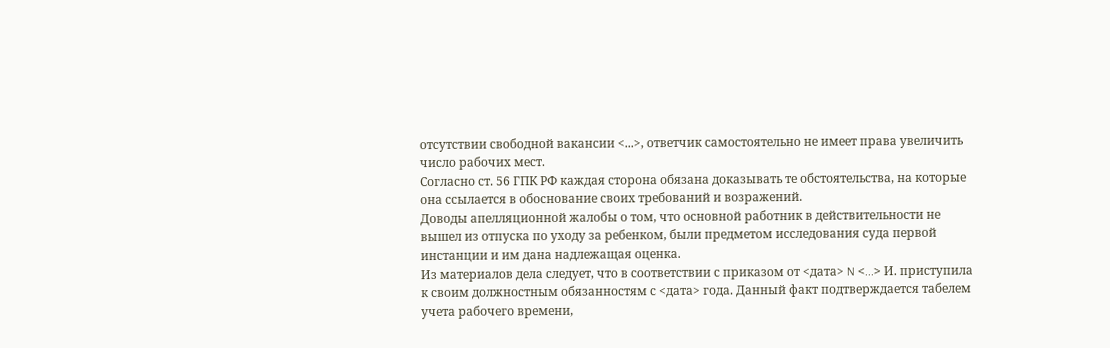отсутствии свободной вакансии <...>, ответчик самостоятельно не имеет права увеличить число рабочих мест.
Согласно ст. 56 ГПК РФ каждая сторона обязана доказывать те обстоятельства, на которые она ссылается в обоснование своих требований и возражений.
Доводы апелляционной жалобы о том, что основной работник в действительности не вышел из отпуска по уходу за ребенком, были предметом исследования суда первой инстанции и им дана надлежащая оценка.
Из материалов дела следует, что в соответствии с приказом от <дата> N <...> И. приступила к своим должностным обязанностям с <дата> года. Данный факт подтверждается табелем учета рабочего времени,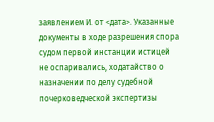заявлением И. от <дата>. Указанные документы в ходе разрешения спора судом первой инстанции истицей не оспаривались, ходатайство о назначении по делу судебной почерковедческой экспертизы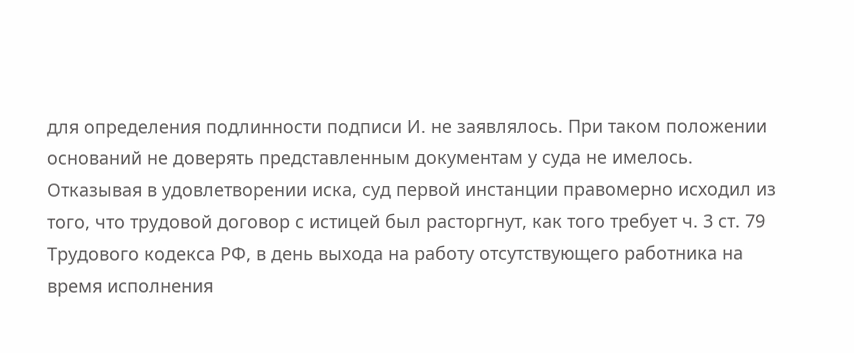для определения подлинности подписи И. не заявлялось. При таком положении оснований не доверять представленным документам у суда не имелось.
Отказывая в удовлетворении иска, суд первой инстанции правомерно исходил из того, что трудовой договор с истицей был расторгнут, как того требует ч. 3 ст. 79 Трудового кодекса РФ, в день выхода на работу отсутствующего работника на время исполнения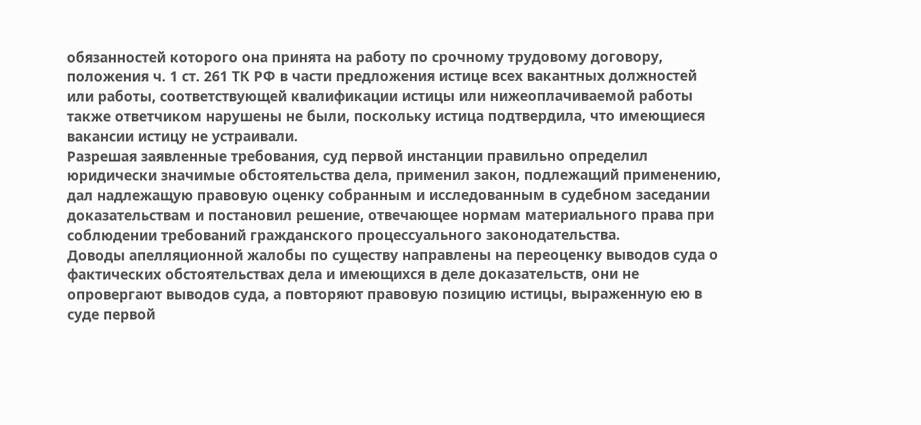обязанностей которого она принята на работу по срочному трудовому договору, положения ч. 1 ст. 261 ТК РФ в части предложения истице всех вакантных должностей или работы, соответствующей квалификации истицы или нижеоплачиваемой работы также ответчиком нарушены не были, поскольку истица подтвердила, что имеющиеся вакансии истицу не устраивали.
Разрешая заявленные требования, суд первой инстанции правильно определил юридически значимые обстоятельства дела, применил закон, подлежащий применению, дал надлежащую правовую оценку собранным и исследованным в судебном заседании доказательствам и постановил решение, отвечающее нормам материального права при соблюдении требований гражданского процессуального законодательства.
Доводы апелляционной жалобы по существу направлены на переоценку выводов суда о фактических обстоятельствах дела и имеющихся в деле доказательств, они не опровергают выводов суда, а повторяют правовую позицию истицы, выраженную ею в суде первой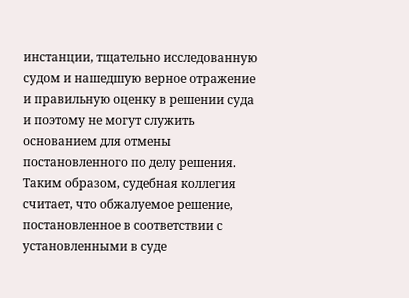инстанции, тщательно исследованную судом и нашедшую верное отражение и правильную оценку в решении суда и поэтому не могут служить основанием для отмены постановленного по делу решения.
Таким образом, судебная коллегия считает, что обжалуемое решение, постановленное в соответствии с установленными в суде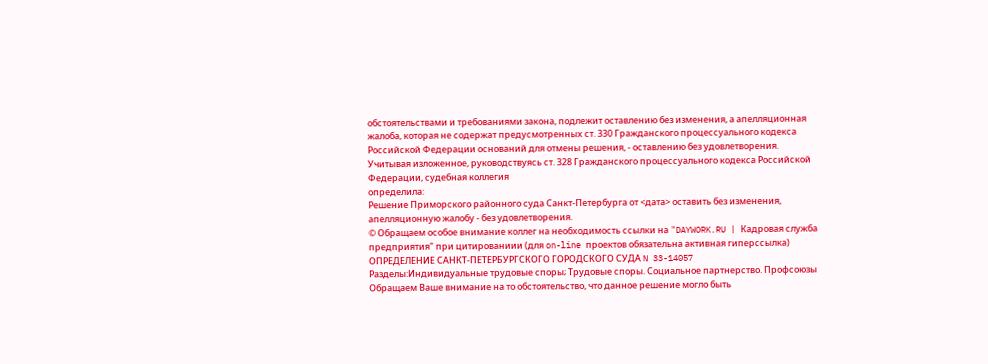обстоятельствами и требованиями закона, подлежит оставлению без изменения, а апелляционная жалоба, которая не содержат предусмотренных ст. 330 Гражданского процессуального кодекса Российской Федерации оснований для отмены решения, - оставлению без удовлетворения.
Учитывая изложенное, руководствуясь ст. 328 Гражданского процессуального кодекса Российской Федерации, судебная коллегия
определила:
Решение Приморского районного суда Санкт-Петербурга от <дата> оставить без изменения, апелляционную жалобу - без удовлетворения.
© Обращаем особое внимание коллег на необходимость ссылки на "DAYWORK.RU | Кадровая служба предприятия" при цитированиии (для on-line проектов обязательна активная гиперссылка)
ОПРЕДЕЛЕНИЕ САНКТ-ПЕТЕРБУРГСКОГО ГОРОДСКОГО СУДА N 33-14057
Разделы:Индивидуальные трудовые споры; Трудовые споры. Социальное партнерство. Профсоюзы
Обращаем Ваше внимание на то обстоятельство, что данное решение могло быть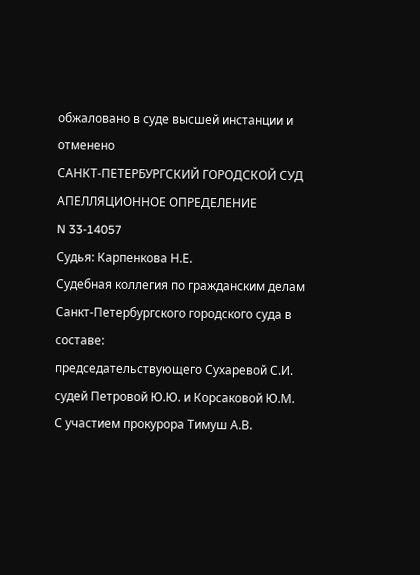обжаловано в суде высшей инстанции и отменено
САНКТ-ПЕТЕРБУРГСКИЙ ГОРОДСКОЙ СУД
АПЕЛЛЯЦИОННОЕ ОПРЕДЕЛЕНИЕ
N 33-14057
Судья: Карпенкова Н.Е.
Судебная коллегия по гражданским делам Санкт-Петербургского городского суда в составе:
председательствующего Сухаревой С.И.
судей Петровой Ю.Ю. и Корсаковой Ю.М.
С участием прокурора Тимуш А.В.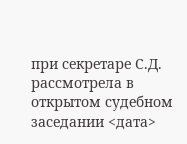при секретаре С.Д.
рассмотрела в открытом судебном заседании <дата>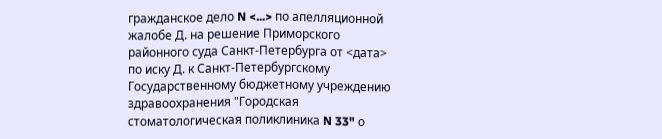гражданское дело N <...> по апелляционной жалобе Д. на решение Приморского районного суда Санкт-Петербурга от <дата> по иску Д. к Санкт-Петербургскому Государственному бюджетному учреждению здравоохранения "Городская стоматологическая поликлиника N 33" о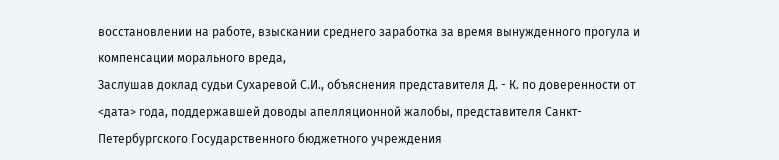восстановлении на работе, взыскании среднего заработка за время вынужденного прогула и компенсации морального вреда,
Заслушав доклад судьи Сухаревой С.И., объяснения представителя Д. - К. по доверенности от <дата> года, поддержавшей доводы апелляционной жалобы, представителя Санкт-Петербургского Государственного бюджетного учреждения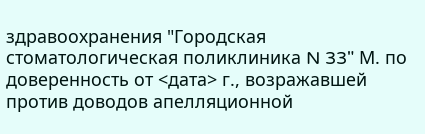здравоохранения "Городская стоматологическая поликлиника N 33" М. по доверенность от <дата> г., возражавшей против доводов апелляционной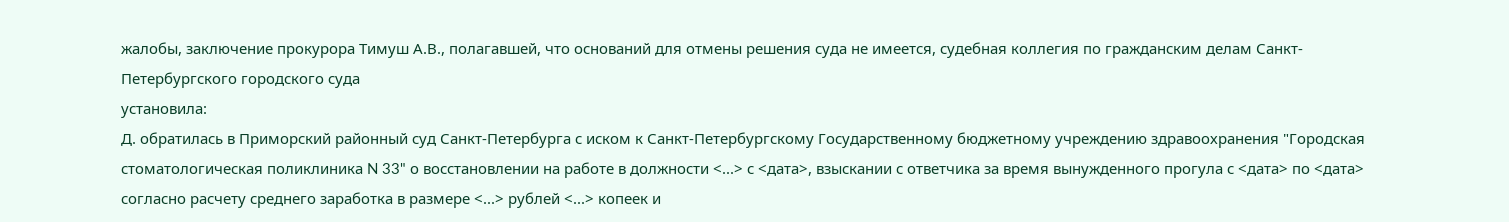жалобы, заключение прокурора Тимуш А.В., полагавшей, что оснований для отмены решения суда не имеется, судебная коллегия по гражданским делам Санкт-Петербургского городского суда
установила:
Д. обратилась в Приморский районный суд Санкт-Петербурга с иском к Санкт-Петербургскому Государственному бюджетному учреждению здравоохранения "Городская стоматологическая поликлиника N 33" о восстановлении на работе в должности <...> с <дата>, взыскании с ответчика за время вынужденного прогула с <дата> по <дата> согласно расчету среднего заработка в размере <...> рублей <...> копеек и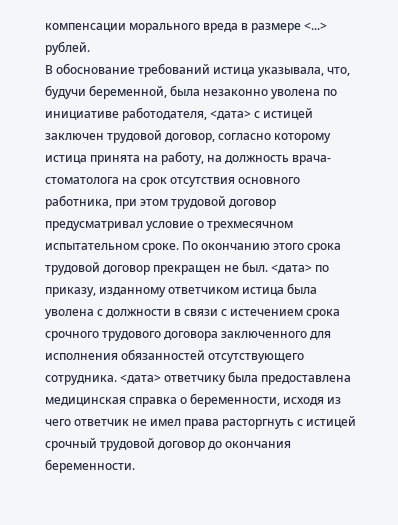компенсации морального вреда в размере <...> рублей.
В обоснование требований истица указывала, что, будучи беременной, была незаконно уволена по инициативе работодателя, <дата> с истицей заключен трудовой договор, согласно которому истица принята на работу, на должность врача-стоматолога на срок отсутствия основного работника, при этом трудовой договор предусматривал условие о трехмесячном испытательном сроке. По окончанию этого срока трудовой договор прекращен не был. <дата> по приказу, изданному ответчиком истица была уволена с должности в связи с истечением срока срочного трудового договора заключенного для исполнения обязанностей отсутствующего сотрудника. <дата> ответчику была предоставлена медицинская справка о беременности, исходя из чего ответчик не имел права расторгнуть с истицей срочный трудовой договор до окончания беременности.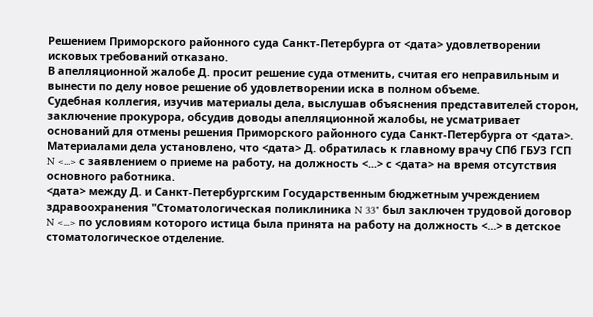Решением Приморского районного суда Санкт-Петербурга от <дата> удовлетворении исковых требований отказано.
В апелляционной жалобе Д. просит решение суда отменить, считая его неправильным и вынести по делу новое решение об удовлетворении иска в полном объеме.
Судебная коллегия, изучив материалы дела, выслушав объяснения представителей сторон, заключение прокурора, обсудив доводы апелляционной жалобы, не усматривает оснований для отмены решения Приморского районного суда Санкт-Петербурга от <дата>.
Материалами дела установлено, что <дата> Д. обратилась к главному врачу СПб ГБУЗ ГСП N <...> с заявлением о приеме на работу, на должность <...> с <дата> на время отсутствия основного работника.
<дата> между Д. и Санкт-Петербургским Государственным бюджетным учреждением здравоохранения "Стоматологическая поликлиника N 33" был заключен трудовой договор N <...> по условиям которого истица была принята на работу на должность <...> в детское стоматологическое отделение.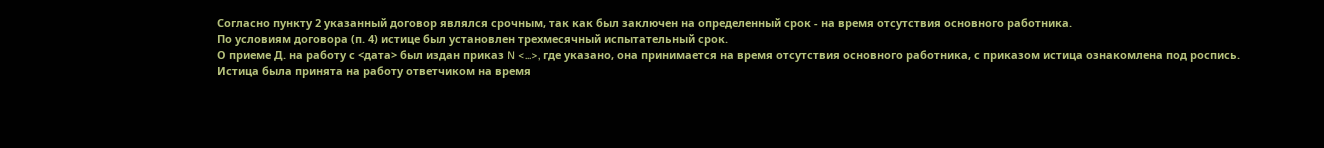Согласно пункту 2 указанный договор являлся срочным, так как был заключен на определенный срок - на время отсутствия основного работника.
По условиям договора (п. 4) истице был установлен трехмесячный испытательный срок.
О приеме Д. на работу с <дата> был издан приказ N <...>, где указано, она принимается на время отсутствия основного работника, с приказом истица ознакомлена под роспись.
Истица была принята на работу ответчиком на время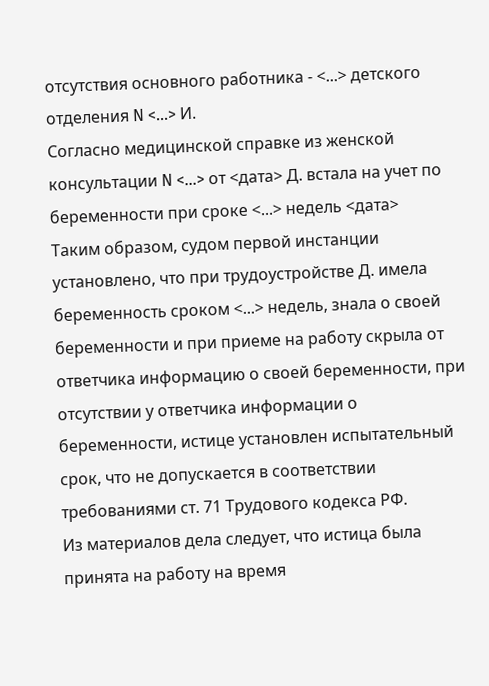отсутствия основного работника - <...> детского отделения N <...> И.
Согласно медицинской справке из женской консультации N <...> от <дата> Д. встала на учет по беременности при сроке <...> недель <дата>
Таким образом, судом первой инстанции установлено, что при трудоустройстве Д. имела беременность сроком <...> недель, знала о своей беременности и при приеме на работу скрыла от ответчика информацию о своей беременности, при отсутствии у ответчика информации о беременности, истице установлен испытательный срок, что не допускается в соответствии требованиями ст. 71 Трудового кодекса РФ.
Из материалов дела следует, что истица была принята на работу на время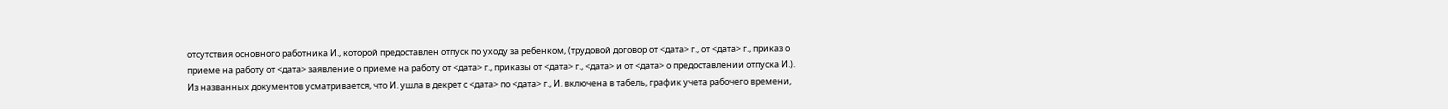отсутствия основного работника И., которой предоставлен отпуск по уходу за ребенком, (трудовой договор от <дата> г., от <дата> г., приказ о приеме на работу от <дата> заявление о приеме на работу от <дата> г., приказы от <дата> г., <дата> и от <дата> о предоставлении отпуска И.). Из названных документов усматривается, что И. ушла в декрет с <дата> по <дата> г., И. включена в табель, график учета рабочего времени,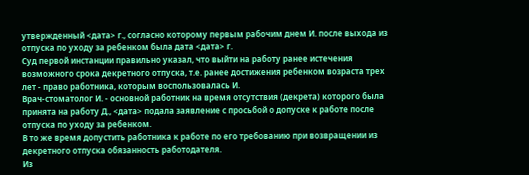утвержденный <дата> г., согласно которому первым рабочим днем И. после выхода из отпуска по уходу за ребенком была дата <дата> г.
Суд первой инстанции правильно указал, что выйти на работу ранее истечения возможного срока декретного отпуска, т.е. ранее достижения ребенком возраста трех лет - право работника, которым воспользовалась И.
Врач-стоматолог И. - основной работник на время отсутствия (декрета) которого была принята на работу Д., <дата> подала заявление с просьбой о допуске к работе после отпуска по уходу за ребенком.
В то же время допустить работника к работе по его требованию при возвращении из декретного отпуска обязанность работодателя.
Из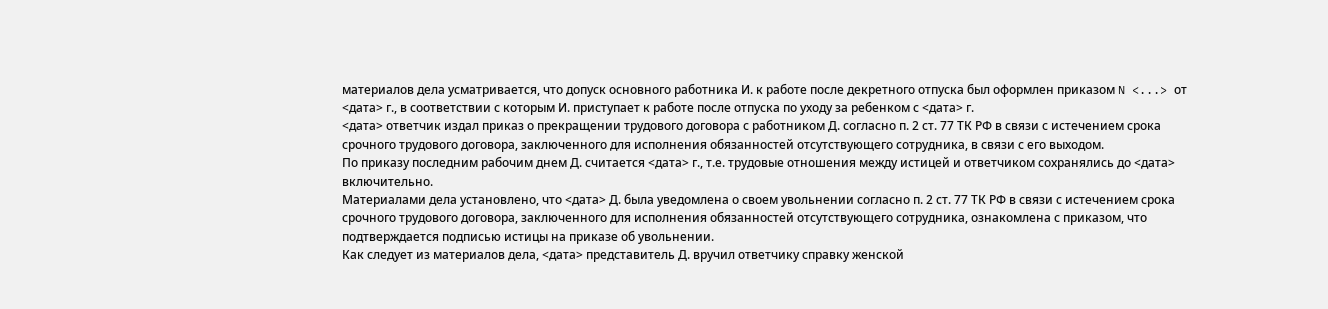материалов дела усматривается, что допуск основного работника И. к работе после декретного отпуска был оформлен приказом N <...> от <дата> г., в соответствии с которым И. приступает к работе после отпуска по уходу за ребенком с <дата> г.
<дата> ответчик издал приказ о прекращении трудового договора с работником Д. согласно п. 2 ст. 77 ТК РФ в связи с истечением срока срочного трудового договора, заключенного для исполнения обязанностей отсутствующего сотрудника, в связи с его выходом.
По приказу последним рабочим днем Д. считается <дата> г., т.е. трудовые отношения между истицей и ответчиком сохранялись до <дата> включительно.
Материалами дела установлено, что <дата> Д. была уведомлена о своем увольнении согласно п. 2 ст. 77 ТК РФ в связи с истечением срока срочного трудового договора, заключенного для исполнения обязанностей отсутствующего сотрудника, ознакомлена с приказом, что подтверждается подписью истицы на приказе об увольнении.
Как следует из материалов дела, <дата> представитель Д. вручил ответчику справку женской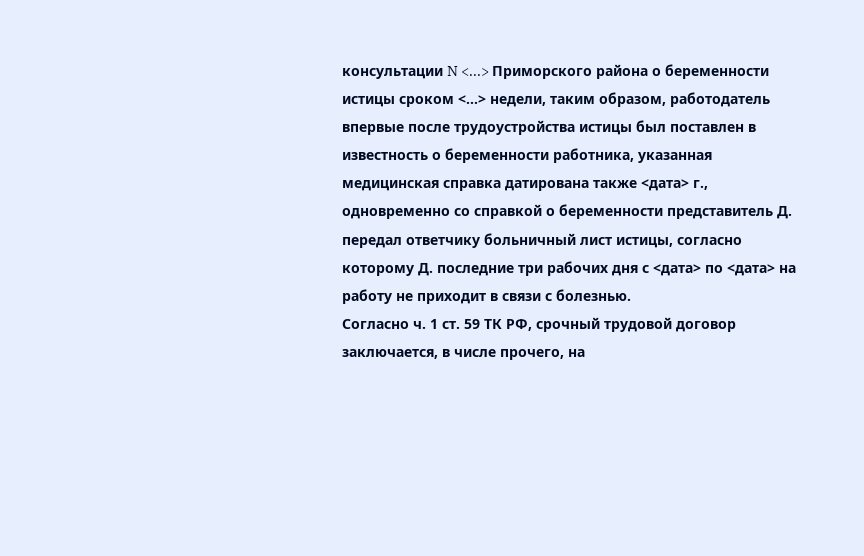консультации N <...> Приморского района о беременности истицы сроком <...> недели, таким образом, работодатель впервые после трудоустройства истицы был поставлен в известность о беременности работника, указанная медицинская справка датирована также <дата> г., одновременно со справкой о беременности представитель Д. передал ответчику больничный лист истицы, согласно которому Д. последние три рабочих дня с <дата> по <дата> на работу не приходит в связи с болезнью.
Согласно ч. 1 ст. 59 ТК РФ, срочный трудовой договор заключается, в числе прочего, на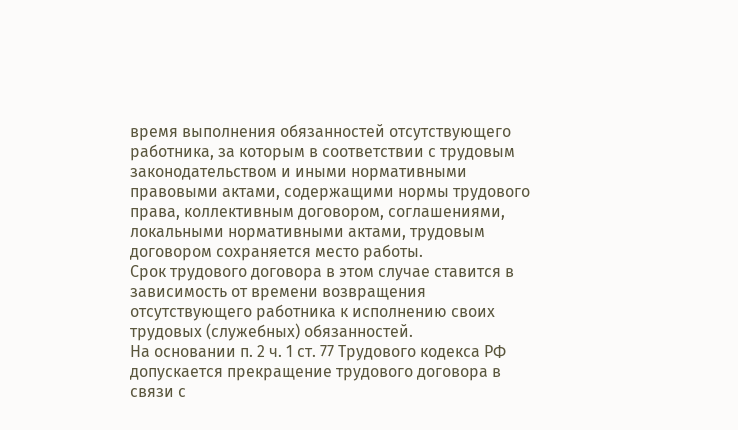время выполнения обязанностей отсутствующего работника, за которым в соответствии с трудовым законодательством и иными нормативными правовыми актами, содержащими нормы трудового права, коллективным договором, соглашениями, локальными нормативными актами, трудовым договором сохраняется место работы.
Срок трудового договора в этом случае ставится в зависимость от времени возвращения отсутствующего работника к исполнению своих трудовых (служебных) обязанностей.
На основании п. 2 ч. 1 ст. 77 Трудового кодекса РФ допускается прекращение трудового договора в связи с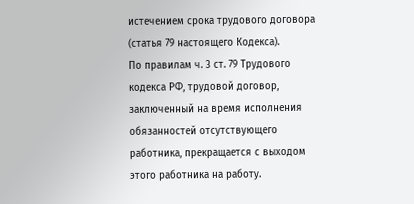истечением срока трудового договора (статья 79 настоящего Кодекса).
По правилам ч. 3 ст. 79 Трудового кодекса РФ, трудовой договор, заключенный на время исполнения обязанностей отсутствующего работника, прекращается с выходом этого работника на работу.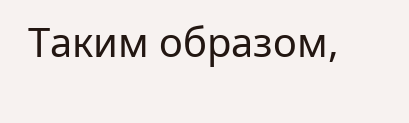Таким образом,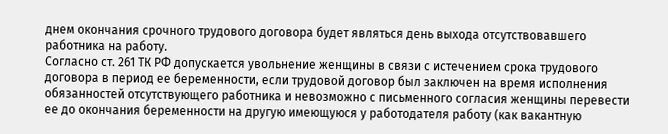днем окончания срочного трудового договора будет являться день выхода отсутствовавшего работника на работу.
Согласно ст. 261 ТК РФ допускается увольнение женщины в связи с истечением срока трудового договора в период ее беременности, если трудовой договор был заключен на время исполнения обязанностей отсутствующего работника и невозможно с письменного согласия женщины перевести ее до окончания беременности на другую имеющуюся у работодателя работу (как вакантную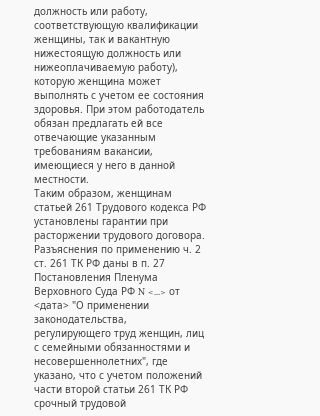должность или работу, соответствующую квалификации женщины, так и вакантную нижестоящую должность или нижеоплачиваемую работу), которую женщина может выполнять с учетом ее состояния здоровья. При этом работодатель обязан предлагать ей все отвечающие указанным требованиям вакансии, имеющиеся у него в данной местности.
Таким образом, женщинам статьей 261 Трудового кодекса РФ установлены гарантии при расторжении трудового договора.
Разъяснения по применению ч. 2 ст. 261 ТК РФ даны в п. 27 Постановления Пленума Верховного Суда РФ N <...> от <дата> "О применении законодательства, регулирующего труд женщин, лиц с семейными обязанностями и несовершеннолетних", где указано, что с учетом положений части второй статьи 261 ТК РФ срочный трудовой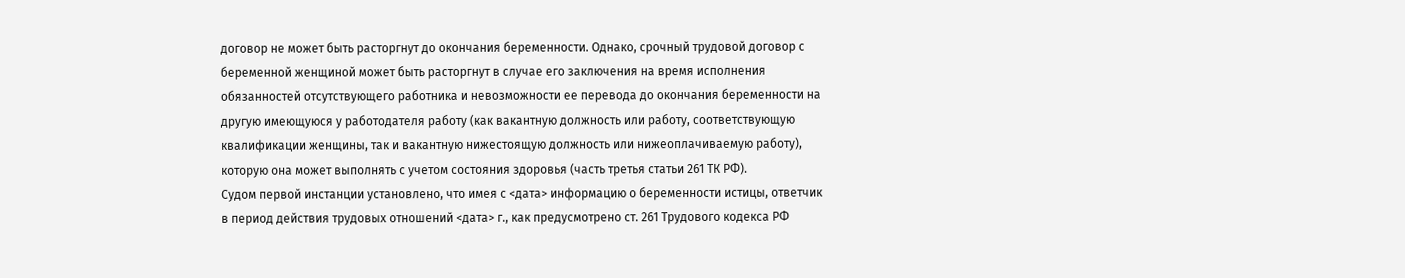договор не может быть расторгнут до окончания беременности. Однако, срочный трудовой договор с беременной женщиной может быть расторгнут в случае его заключения на время исполнения обязанностей отсутствующего работника и невозможности ее перевода до окончания беременности на другую имеющуюся у работодателя работу (как вакантную должность или работу, соответствующую квалификации женщины, так и вакантную нижестоящую должность или нижеоплачиваемую работу), которую она может выполнять с учетом состояния здоровья (часть третья статьи 261 ТК РФ).
Судом первой инстанции установлено, что имея с <дата> информацию о беременности истицы, ответчик в период действия трудовых отношений <дата> г., как предусмотрено ст. 261 Трудового кодекса РФ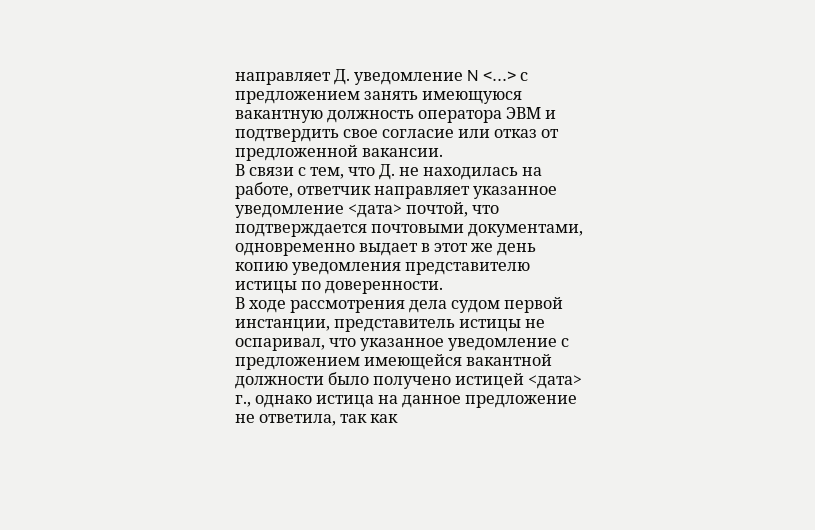направляет Д. уведомление N <...> с предложением занять имеющуюся вакантную должность оператора ЭВМ и подтвердить свое согласие или отказ от предложенной вакансии.
В связи с тем, что Д. не находилась на работе, ответчик направляет указанное уведомление <дата> почтой, что подтверждается почтовыми документами, одновременно выдает в этот же день копию уведомления представителю истицы по доверенности.
В ходе рассмотрения дела судом первой инстанции, представитель истицы не оспаривал, что указанное уведомление с предложением имеющейся вакантной должности было получено истицей <дата> г., однако истица на данное предложение не ответила, так как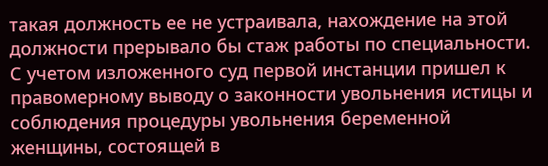такая должность ее не устраивала, нахождение на этой должности прерывало бы стаж работы по специальности.
С учетом изложенного суд первой инстанции пришел к правомерному выводу о законности увольнения истицы и соблюдения процедуры увольнения беременной женщины, состоящей в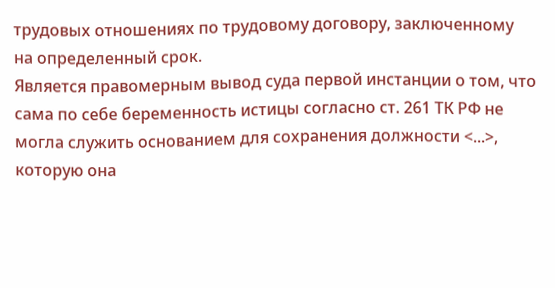трудовых отношениях по трудовому договору, заключенному на определенный срок.
Является правомерным вывод суда первой инстанции о том, что сама по себе беременность истицы согласно ст. 261 ТК РФ не могла служить основанием для сохранения должности <...>, которую она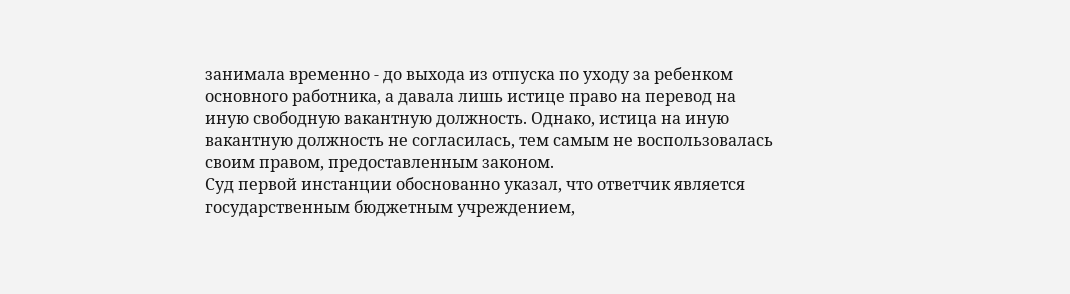занимала временно - до выхода из отпуска по уходу за ребенком основного работника, а давала лишь истице право на перевод на иную свободную вакантную должность. Однако, истица на иную вакантную должность не согласилась, тем самым не воспользовалась своим правом, предоставленным законом.
Суд первой инстанции обоснованно указал, что ответчик является государственным бюджетным учреждением,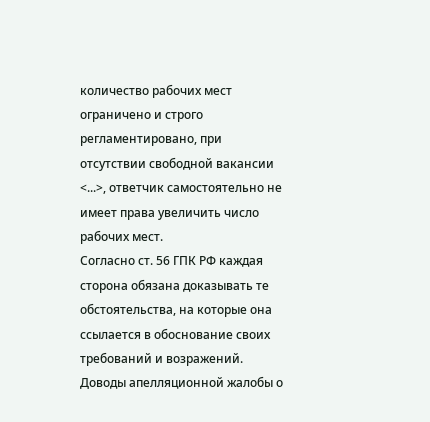количество рабочих мест ограничено и строго регламентировано, при отсутствии свободной вакансии <...>, ответчик самостоятельно не имеет права увеличить число рабочих мест.
Согласно ст. 56 ГПК РФ каждая сторона обязана доказывать те обстоятельства, на которые она ссылается в обоснование своих требований и возражений.
Доводы апелляционной жалобы о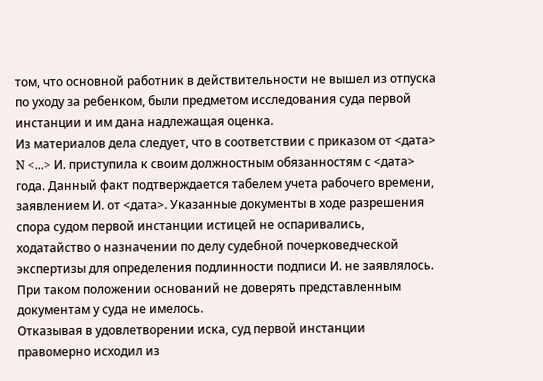том, что основной работник в действительности не вышел из отпуска по уходу за ребенком, были предметом исследования суда первой инстанции и им дана надлежащая оценка.
Из материалов дела следует, что в соответствии с приказом от <дата> N <...> И. приступила к своим должностным обязанностям с <дата> года. Данный факт подтверждается табелем учета рабочего времени, заявлением И. от <дата>. Указанные документы в ходе разрешения спора судом первой инстанции истицей не оспаривались, ходатайство о назначении по делу судебной почерковедческой экспертизы для определения подлинности подписи И. не заявлялось. При таком положении оснований не доверять представленным документам у суда не имелось.
Отказывая в удовлетворении иска, суд первой инстанции правомерно исходил из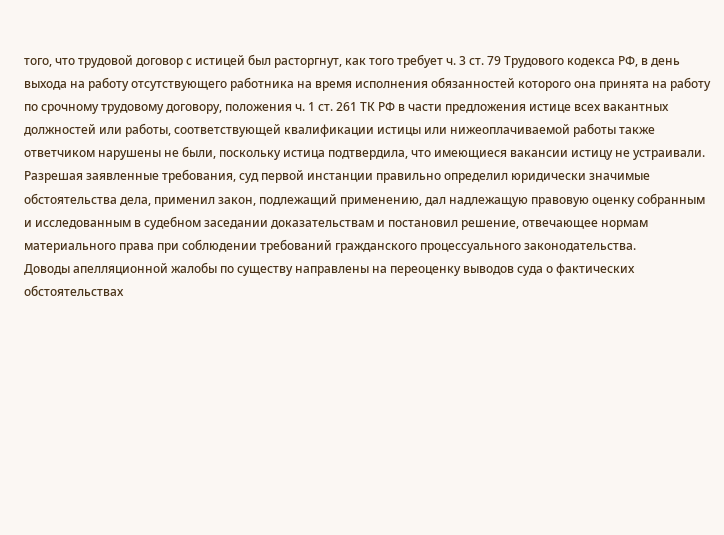того, что трудовой договор с истицей был расторгнут, как того требует ч. 3 ст. 79 Трудового кодекса РФ, в день выхода на работу отсутствующего работника на время исполнения обязанностей которого она принята на работу по срочному трудовому договору, положения ч. 1 ст. 261 ТК РФ в части предложения истице всех вакантных должностей или работы, соответствующей квалификации истицы или нижеоплачиваемой работы также ответчиком нарушены не были, поскольку истица подтвердила, что имеющиеся вакансии истицу не устраивали.
Разрешая заявленные требования, суд первой инстанции правильно определил юридически значимые обстоятельства дела, применил закон, подлежащий применению, дал надлежащую правовую оценку собранным и исследованным в судебном заседании доказательствам и постановил решение, отвечающее нормам материального права при соблюдении требований гражданского процессуального законодательства.
Доводы апелляционной жалобы по существу направлены на переоценку выводов суда о фактических обстоятельствах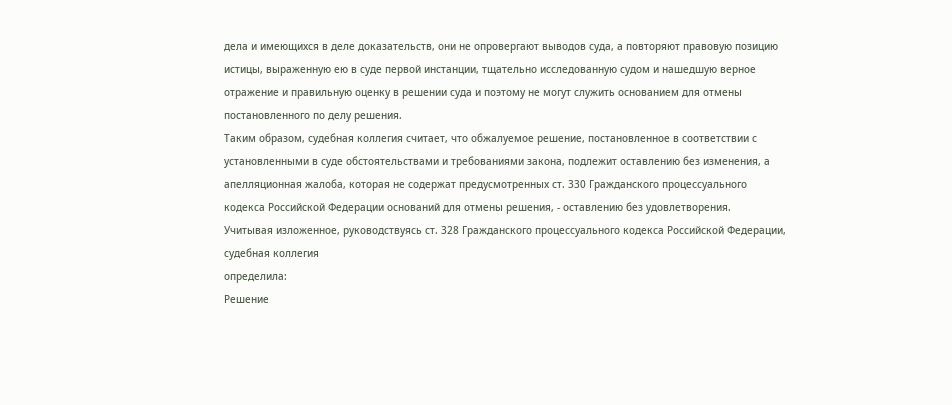дела и имеющихся в деле доказательств, они не опровергают выводов суда, а повторяют правовую позицию истицы, выраженную ею в суде первой инстанции, тщательно исследованную судом и нашедшую верное отражение и правильную оценку в решении суда и поэтому не могут служить основанием для отмены постановленного по делу решения.
Таким образом, судебная коллегия считает, что обжалуемое решение, постановленное в соответствии с установленными в суде обстоятельствами и требованиями закона, подлежит оставлению без изменения, а апелляционная жалоба, которая не содержат предусмотренных ст. 330 Гражданского процессуального кодекса Российской Федерации оснований для отмены решения, - оставлению без удовлетворения.
Учитывая изложенное, руководствуясь ст. 328 Гражданского процессуального кодекса Российской Федерации, судебная коллегия
определила:
Решение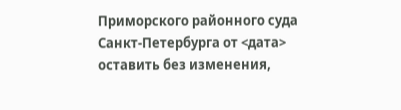Приморского районного суда Санкт-Петербурга от <дата> оставить без изменения,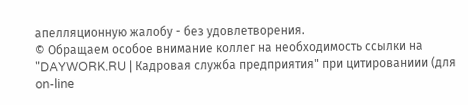апелляционную жалобу - без удовлетворения.
© Обращаем особое внимание коллег на необходимость ссылки на "DAYWORK.RU | Кадровая служба предприятия" при цитированиии (для on-line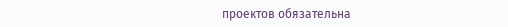проектов обязательна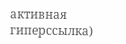активная гиперссылка)